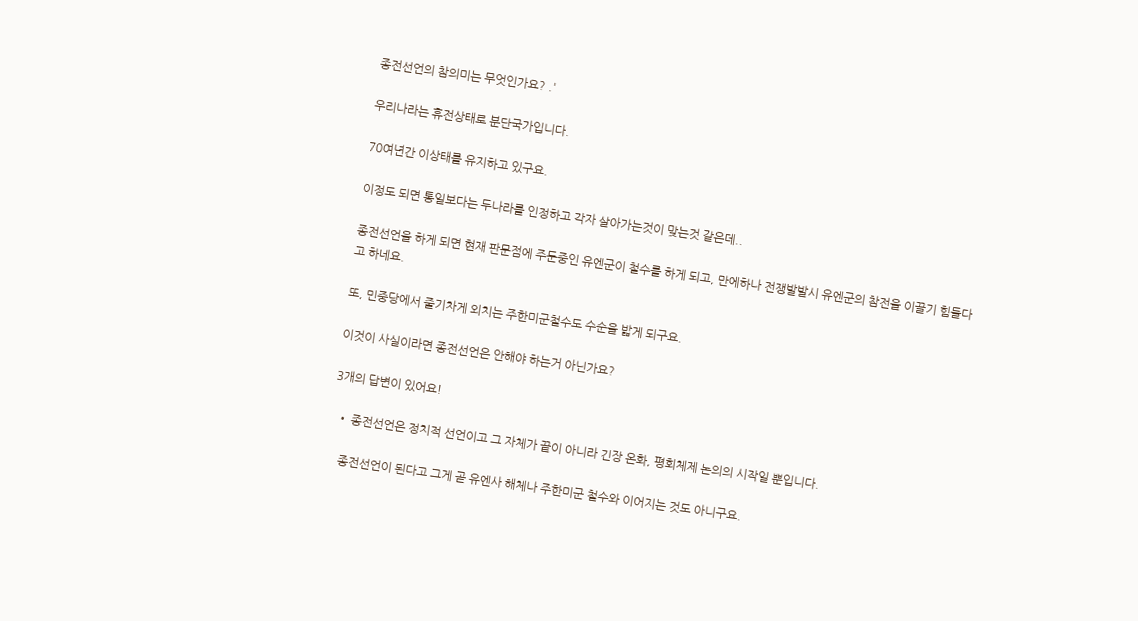종전선언의 참의미는 무엇인가요? .'

우리나라는 휴전상태로 분단국가입니다.

70여년간 이상태를 유지하고 있구요.

이정도 되면 통일보다는 두나라를 인정하고 각자 살아가는것이 맞는것 같은데..

종전선언을 하게 되면 현재 판문점에 주둔중인 유엔군이 철수를 하게 되고, 만에하나 전쟁발발시 유엔군의 참전을 이끌기 힘들다고 하네요.

또, 민중당에서 줄기차게 외치는 주한미군철수도 수순을 밟게 되구요.

이것이 사실이라면 종전선언은 안해야 하는거 아닌가요?

3개의 답변이 있어요!

  • 종전선언은 정치적 선언이고 그 자체가 끝이 아니라 긴장 온화, 평회체제 논의의 시작일 뿐입니다.

    종전선언이 된다고 그게 곧 유엔사 해체나 주한미군 철수와 이어지는 것도 아니구요.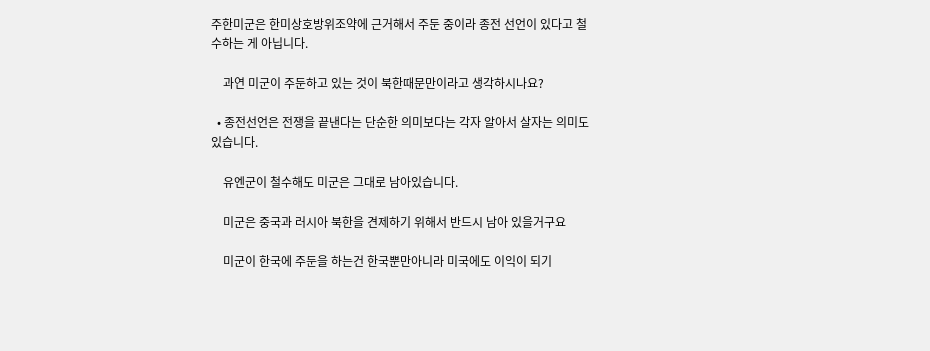주한미군은 한미상호방위조약에 근거해서 주둔 중이라 종전 선언이 있다고 철수하는 게 아닙니다.

    과연 미군이 주둔하고 있는 것이 북한때문만이라고 생각하시나요?

  • 종전선언은 전쟁을 끝낸다는 단순한 의미보다는 각자 알아서 살자는 의미도 있습니다.

    유엔군이 철수해도 미군은 그대로 남아있습니다.

    미군은 중국과 러시아 북한을 견제하기 위해서 반드시 남아 있을거구요

    미군이 한국에 주둔을 하는건 한국뿐만아니라 미국에도 이익이 되기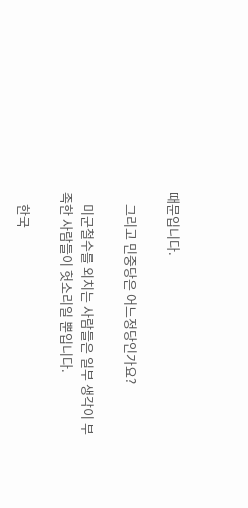때문입니다.

    그리고 민중당은 어느정당인가요?

    미군철수를 외치는 사람들은 일부 생각이 부족한 사람들이 헛소리일 뿐입니다.

    한국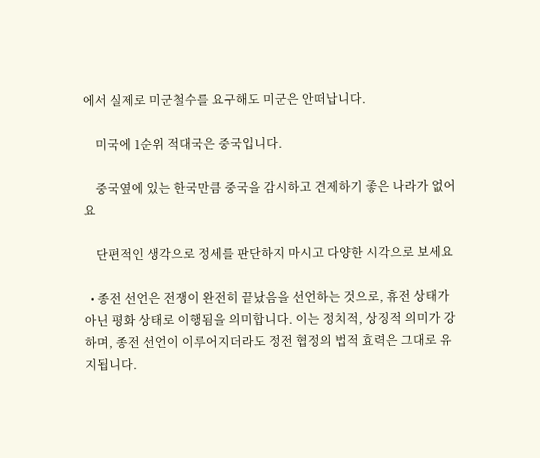에서 실제로 미군철수를 요구해도 미군은 안떠납니다.

    미국에 1순위 적대국은 중국입니다.

    중국옆에 있는 한국만큼 중국을 감시하고 견제하기 좋은 나라가 없어요

    단편적인 생각으로 정세를 판단하지 마시고 다양한 시각으로 보세요

  • 종전 선언은 전쟁이 완전히 끝났음을 선언하는 것으로, 휴전 상태가 아닌 평화 상태로 이행됨을 의미합니다. 이는 정치적, 상징적 의미가 강하며, 종전 선언이 이루어지더라도 정전 협정의 법적 효력은 그대로 유지됩니다.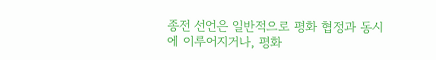종전 선언은 일반적으로 평화 협정과 동시에 이루어지거나, 평화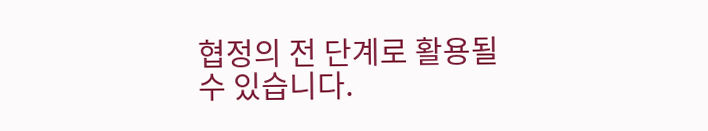협정의 전 단계로 활용될 수 있습니다.